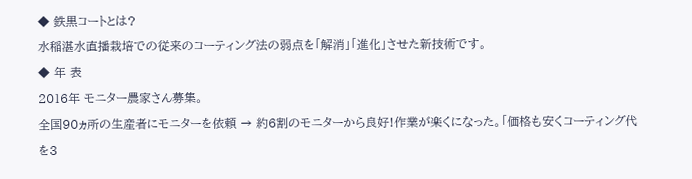◆ 鉄黒コートとは?
水稲湛水直播栽培での従来のコーティング法の弱点を「解消」「進化」させた新技術です。
◆ 年 表
2016年 モニター農家さん募集。
全国90ヵ所の生産者にモニターを依頼 → 約6割のモニターから良好!作業が楽くになった。「価格も安くコーティング代を3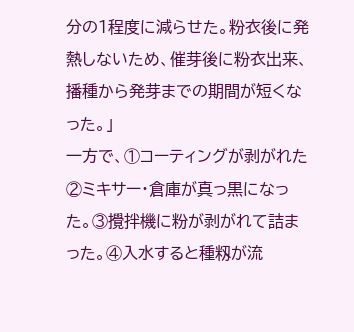分の1程度に減らせた。粉衣後に発熱しないため、催芽後に粉衣出来、播種から発芽までの期間が短くなった。」
一方で、①コーティングが剥がれた②ミキサー・倉庫が真っ黒になった。③攪拌機に粉が剥がれて詰まった。④入水すると種籾が流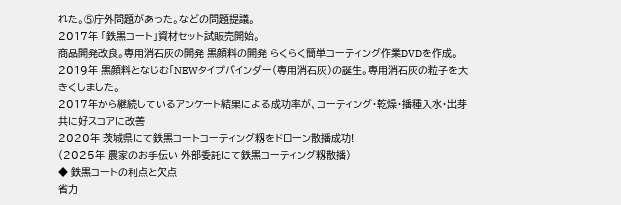れた。⑤庁外問題があった。などの問題提議。
2017年 「鉄黒コート」資材セット試販売開始。
商品開発改良。専用消石灰の開発 黒顔料の開発 らくらく簡単コーティング作業DVDを作成。
2019年 黒顔料となじむ「NEWタイプバインダー(専用消石灰)の誕生。専用消石灰の粒子を大きくしました。
2017年から継続しているアンケート結果による成功率が、コーティング・乾燥・播種入水・出芽共に好スコアに改善
2020年 茨城県にて鉄黒コートコーティング籾をドローン散播成功!
(2025年 農家のお手伝い 外部委託にて鉄黒コーティング籾散播)
◆ 鉄黒コートの利点と欠点
省力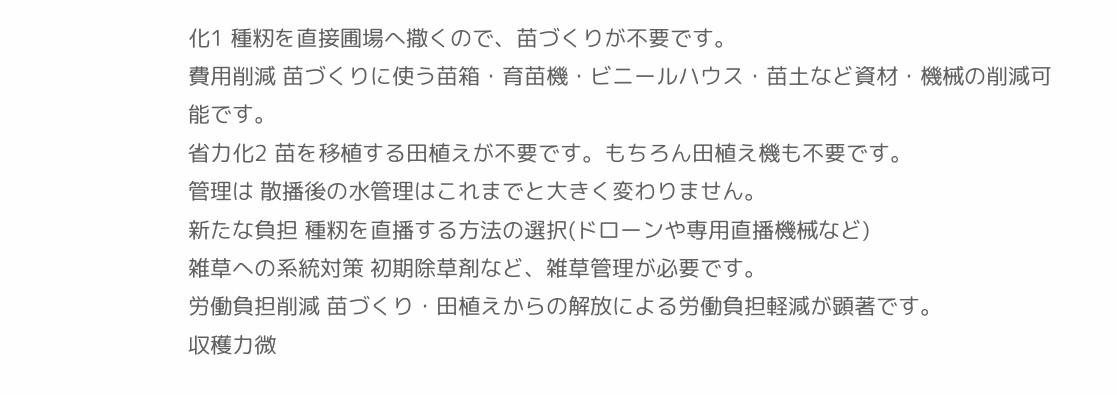化1 種籾を直接圃場へ撒くので、苗づくりが不要です。
費用削減 苗づくりに使う苗箱・育苗機・ビニールハウス・苗土など資材・機械の削減可能です。
省力化2 苗を移植する田植えが不要です。もちろん田植え機も不要です。
管理は 散播後の水管理はこれまでと大きく変わりません。
新たな負担 種籾を直播する方法の選択(ドローンや専用直播機械など)
雑草への系統対策 初期除草剤など、雑草管理が必要です。
労働負担削減 苗づくり・田植えからの解放による労働負担軽減が顕著です。
収穫力微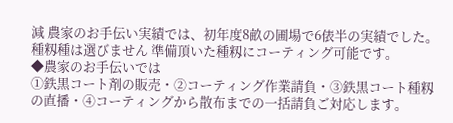減 農家のお手伝い実績では、初年度8畝の圃場で6俵半の実績でした。
種籾種は選びません 準備頂いた種籾にコーティング可能です。
◆農家のお手伝いでは
①鉄黒コート剤の販売・②コーティング作業請負・③鉄黒コート種籾の直播・④コーティングから散布までの一括請負ご対応します。